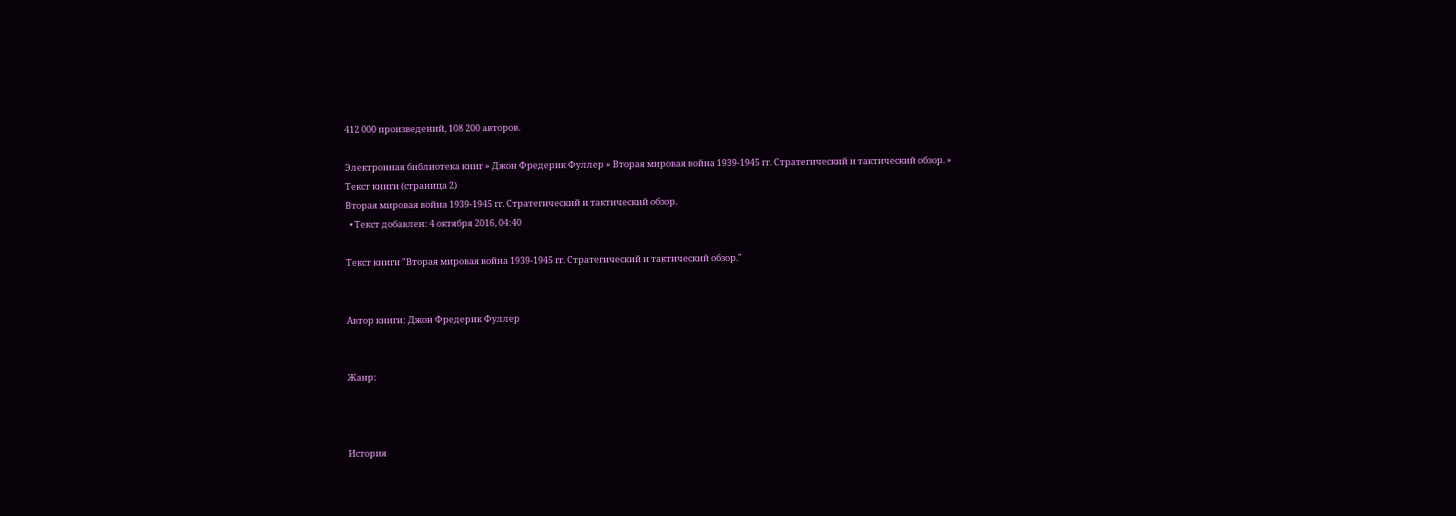412 000 произведений, 108 200 авторов.

Электронная библиотека книг » Джон Фредерик Фуллер » Вторая мировая война 1939-1945 гг. Стратегический и тактический обзор. » Текст книги (страница 2)
Вторая мировая война 1939-1945 гг. Стратегический и тактический обзор.
  • Текст добавлен: 4 октября 2016, 04:40

Текст книги "Вторая мировая война 1939-1945 гг. Стратегический и тактический обзор."


Автор книги: Джон Фредерик Фуллер


Жанр:



История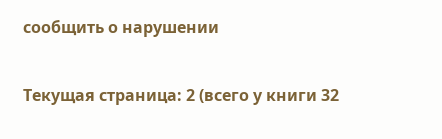сообщить о нарушении

Текущая страница: 2 (всего у книги 32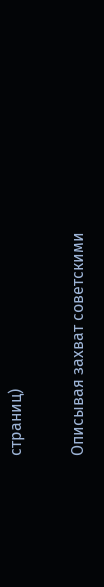страниц)

Описывая захват советскими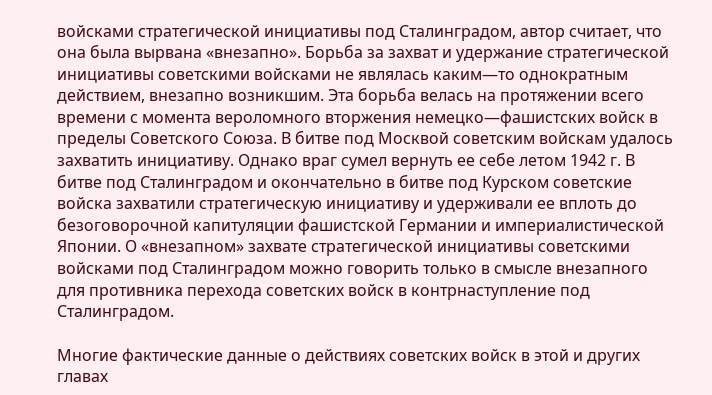войсками стратегической инициативы под Сталинградом, автор считает, что она была вырвана «внезапно». Борьба за захват и удержание стратегической инициативы советскими войсками не являлась каким—то однократным действием, внезапно возникшим. Эта борьба велась на протяжении всего времени с момента вероломного вторжения немецко—фашистских войск в пределы Советского Союза. В битве под Москвой советским войскам удалось захватить инициативу. Однако враг сумел вернуть ее себе летом 1942 г. В битве под Сталинградом и окончательно в битве под Курском советские войска захватили стратегическую инициативу и удерживали ее вплоть до безоговорочной капитуляции фашистской Германии и империалистической Японии. О «внезапном» захвате стратегической инициативы советскими войсками под Сталинградом можно говорить только в смысле внезапного для противника перехода советских войск в контрнаступление под Сталинградом.

Многие фактические данные о действиях советских войск в этой и других главах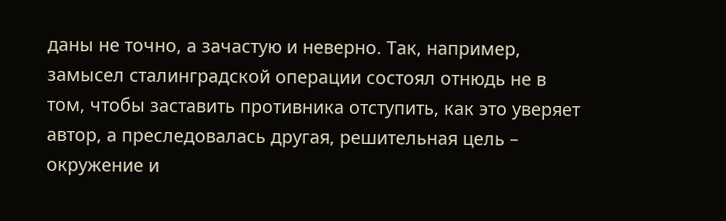даны не точно, а зачастую и неверно. Так, например, замысел сталинградской операции состоял отнюдь не в том, чтобы заставить противника отступить, как это уверяет автор, а преследовалась другая, решительная цель – окружение и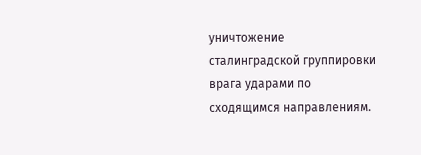уничтожение сталинградской группировки врага ударами по сходящимся направлениям.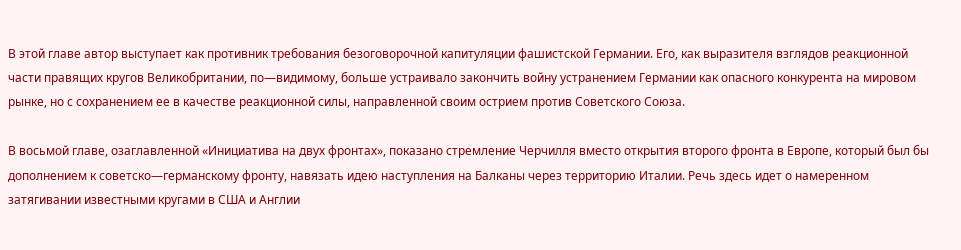В этой главе автор выступает как противник требования безоговорочной капитуляции фашистской Германии. Его, как выразителя взглядов реакционной части правящих кругов Великобритании, по—видимому, больше устраивало закончить войну устранением Германии как опасного конкурента на мировом рынке, но с сохранением ее в качестве реакционной силы, направленной своим острием против Советского Союза.

В восьмой главе, озаглавленной «Инициатива на двух фронтах», показано стремление Черчилля вместо открытия второго фронта в Европе, который был бы дополнением к советско—германскому фронту, навязать идею наступления на Балканы через территорию Италии. Речь здесь идет о намеренном затягивании известными кругами в США и Англии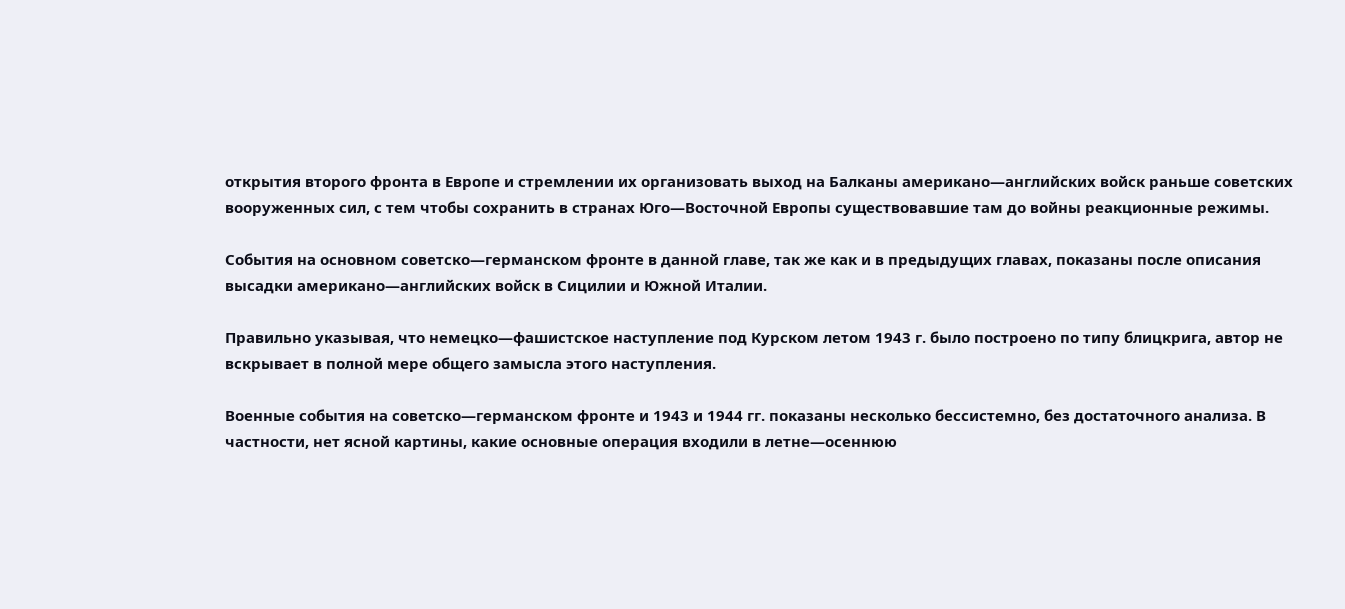открытия второго фронта в Европе и стремлении их организовать выход на Балканы американо—английских войск раньше советских вооруженных сил, с тем чтобы сохранить в странах Юго—Восточной Европы существовавшие там до войны реакционные режимы.

События на основном советско—германском фронте в данной главе, так же как и в предыдущих главах, показаны после описания высадки американо—английских войск в Сицилии и Южной Италии.

Правильно указывая, что немецко—фашистское наступление под Курском летом 1943 г. было построено по типу блицкрига, автор не вскрывает в полной мере общего замысла этого наступления.

Военные события на советско—германском фронте и 1943 и 1944 гг. показаны несколько бессистемно, без достаточного анализа. В частности, нет ясной картины, какие основные операция входили в летне—осеннюю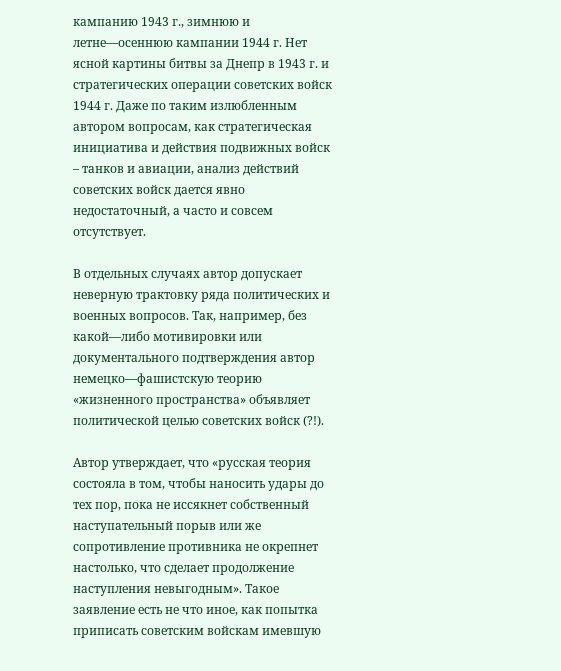кампанию 1943 г., зимнюю и летне—осеннюю кампании 1944 г. Нет ясной картины битвы за Днепр в 1943 г. и стратегических операции советских войск 1944 г. Даже по таким излюбленным автором вопросам, как стратегическая инициатива и действия подвижных войск – танков и авиации, анализ действий советских войск дается явно недостаточный, а часто и совсем отсутствует.

В отдельных случаях автор допускает неверную трактовку ряда политических и военных вопросов. Так, например, без какой—либо мотивировки или документального подтверждения автор немецко—фашистскую теорию «жизненного пространства» объявляет политической целью советских войск (?!).

Автор утверждает, что «русская теория состояла в том, чтобы наносить удары до тех пор, пока не иссякнет собственный наступательный порыв или же сопротивление противника не окрепнет настолько, что сделает продолжение наступления невыгодным». Такое заявление есть не что иное, как попытка приписать советским войскам имевшую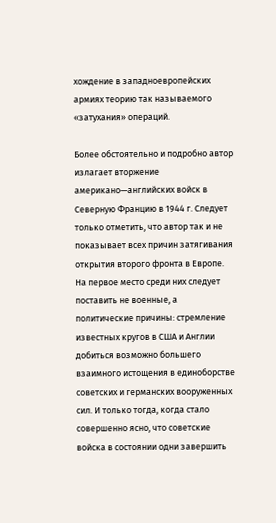хождение в западноевропейских армиях теорию так называемого «затухания» операций.

Более обстоятельно и подробно автор излагает вторжение американо—английских войск в Северную Францию в 1944 г. Следует только отметить, что автор так и не показывает всех причин затягивания открытия второго фронта в Европе. На первое место среди них следует поставить не военные, а политические причины: стремление известных кругов в США и Англии добиться возможно большего взаимного истощения в единоборстве советских и германских вооруженных сил. И только тогда, когда стало совершенно ясно, что советские войска в состоянии одни завершить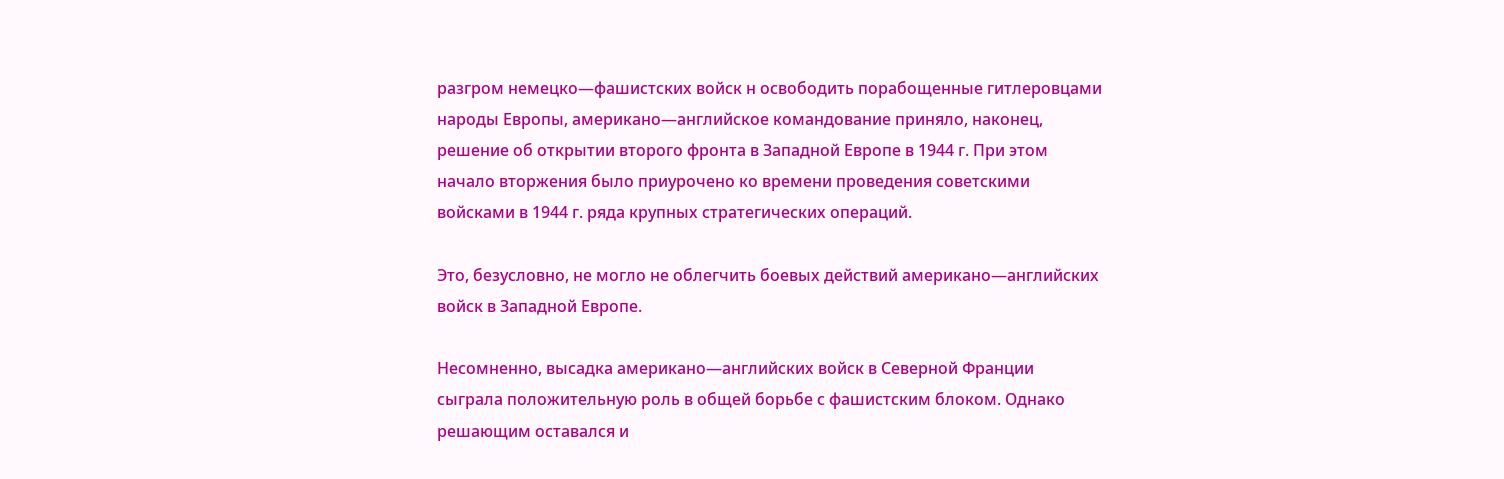разгром немецко—фашистских войск н освободить порабощенные гитлеровцами народы Европы, американо—английское командование приняло, наконец, решение об открытии второго фронта в Западной Европе в 1944 г. При этом начало вторжения было приурочено ко времени проведения советскими войсками в 1944 г. ряда крупных стратегических операций.

Это, безусловно, не могло не облегчить боевых действий американо—английских войск в Западной Европе.

Несомненно, высадка американо—английских войск в Северной Франции сыграла положительную роль в общей борьбе с фашистским блоком. Однако решающим оставался и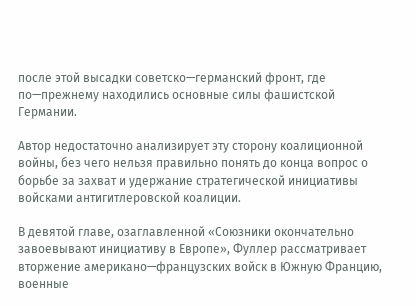после этой высадки советско—германский фронт, где по—прежнему находились основные силы фашистской Германии.

Автор недостаточно анализирует эту сторону коалиционной войны, без чего нельзя правильно понять до конца вопрос о борьбе за захват и удержание стратегической инициативы войсками антигитлеровской коалиции.

В девятой главе, озаглавленной «Союзники окончательно завоевывают инициативу в Европе», Фуллер рассматривает вторжение американо—французских войск в Южную Францию, военные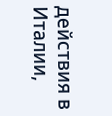действия в Италии,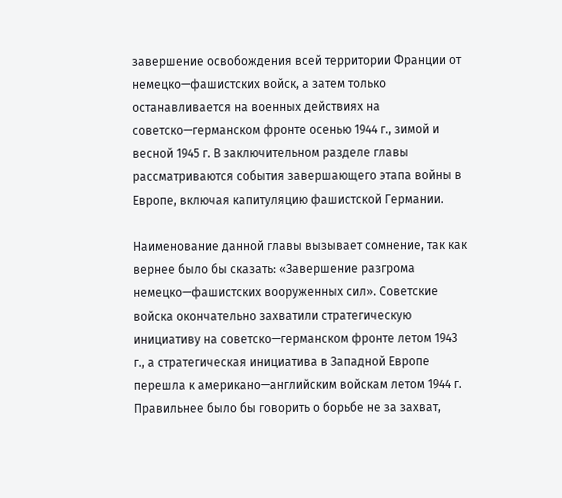завершение освобождения всей территории Франции от немецко—фашистских войск, а затем только останавливается на военных действиях на советско—германском фронте осенью 1944 г., зимой и весной 1945 г. В заключительном разделе главы рассматриваются события завершающего этапа войны в Европе, включая капитуляцию фашистской Германии.

Наименование данной главы вызывает сомнение, так как вернее было бы сказать: «Завершение разгрома немецко—фашистских вооруженных сил». Советские войска окончательно захватили стратегическую инициативу на советско—германском фронте летом 1943 г., а стратегическая инициатива в Западной Европе перешла к американо—английским войскам летом 1944 г. Правильнее было бы говорить о борьбе не за захват,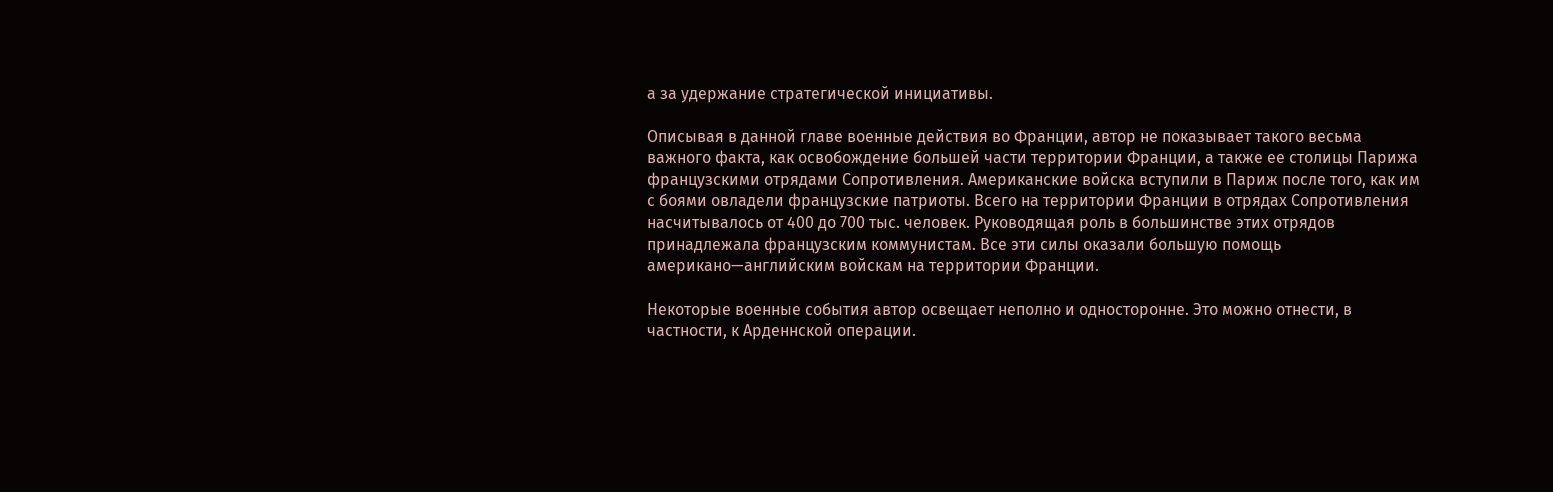а за удержание стратегической инициативы.

Описывая в данной главе военные действия во Франции, автор не показывает такого весьма важного факта, как освобождение большей части территории Франции, а также ее столицы Парижа французскими отрядами Сопротивления. Американские войска вступили в Париж после того, как им с боями овладели французские патриоты. Всего на территории Франции в отрядах Сопротивления насчитывалось от 400 до 700 тыс. человек. Руководящая роль в большинстве этих отрядов принадлежала французским коммунистам. Все эти силы оказали большую помощь американо—английским войскам на территории Франции.

Некоторые военные события автор освещает неполно и односторонне. Это можно отнести, в частности, к Арденнской операции.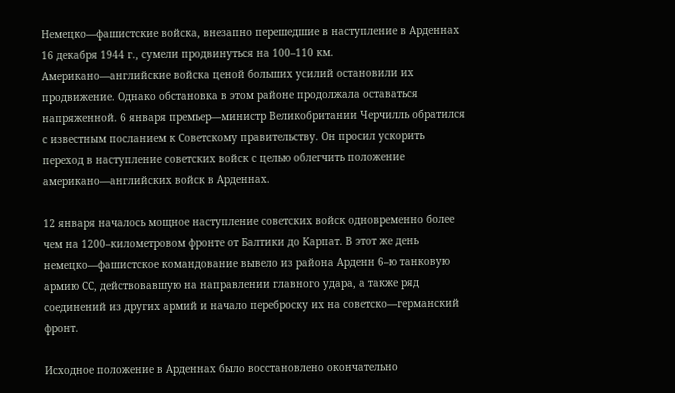Немецко—фашистские войска, внезапно перешедшие в наступление в Арденнах 16 декабря 1944 г., сумели продвинуться на 100–110 км. Американо—английские войска ценой больших усилий остановили их продвижение. Однако обстановка в этом районе продолжала оставаться напряженной. 6 января премьер—министр Великобритании Черчилль обратился с известным посланием к Советскому правительству. Он просил ускорить переход в наступление советских войск с целью облегчить положение американо—английских войск в Арденнах.

12 января началось мощное наступление советских войск одновременно более чем на 1200–километровом фронте от Балтики до Карпат. В этот же день немецко—фашистское командование вывело из района Арденн 6–ю танковую армию СС, действовавшую на направлении главного удара, а также ряд соединений из других армий и начало переброску их на советско—германский фронт.

Исходное положение в Арденнах было восстановлено окончательно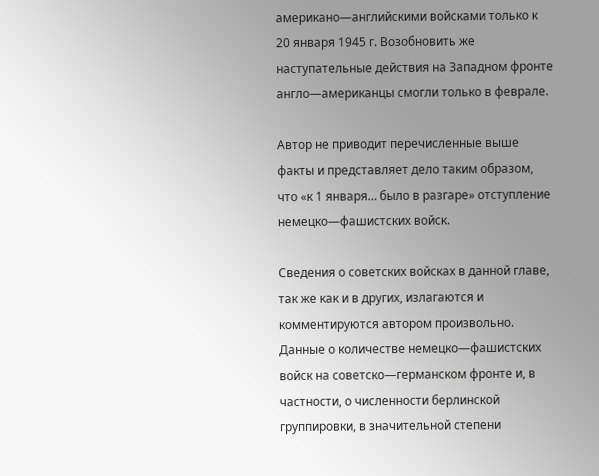американо—английскими войсками только к 20 января 1945 г. Возобновить же наступательные действия на Западном фронте англо—американцы смогли только в феврале.

Автор не приводит перечисленные выше факты и представляет дело таким образом, что «к 1 января… было в разгаре» отступление немецко—фашистских войск.

Сведения о советских войсках в данной главе, так же как и в других, излагаются и комментируются автором произвольно. Данные о количестве немецко—фашистских войск на советско—германском фронте и, в частности, о численности берлинской группировки, в значительной степени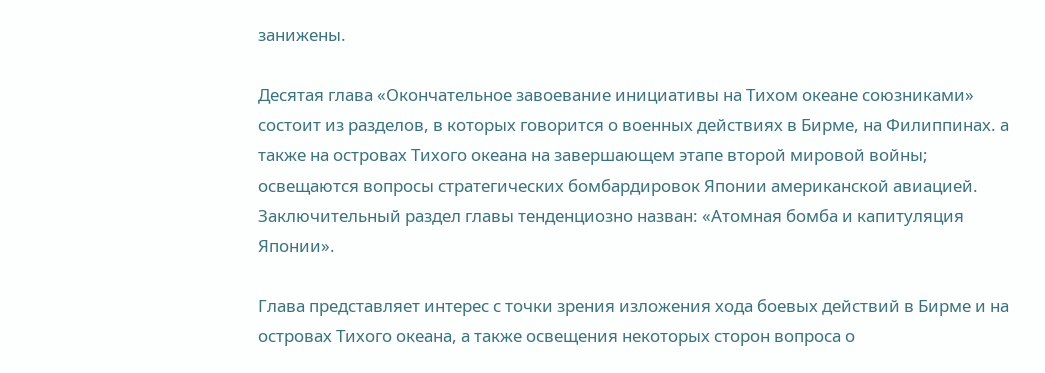занижены.

Десятая глава «Окончательное завоевание инициативы на Тихом океане союзниками» состоит из разделов, в которых говорится о военных действиях в Бирме, на Филиппинах. а также на островах Тихого океана на завершающем этапе второй мировой войны; освещаются вопросы стратегических бомбардировок Японии американской авиацией. Заключительный раздел главы тенденциозно назван: «Атомная бомба и капитуляция Японии».

Глава представляет интерес с точки зрения изложения хода боевых действий в Бирме и на островах Тихого океана, а также освещения некоторых сторон вопроса о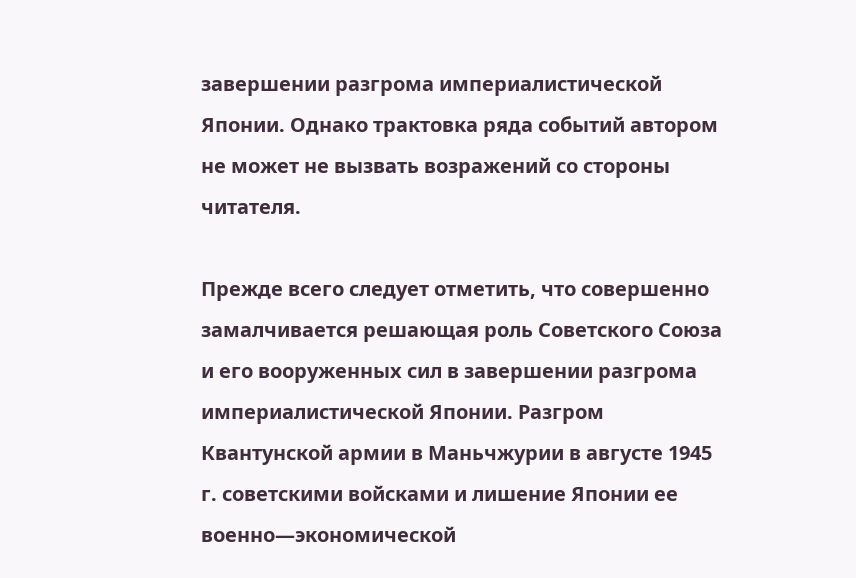завершении разгрома империалистической Японии. Однако трактовка ряда событий автором не может не вызвать возражений со стороны читателя.

Прежде всего следует отметить, что совершенно замалчивается решающая роль Советского Союза и его вооруженных сил в завершении разгрома империалистической Японии. Разгром Квантунской армии в Маньчжурии в августе 1945 г. советскими войсками и лишение Японии ее военно—экономической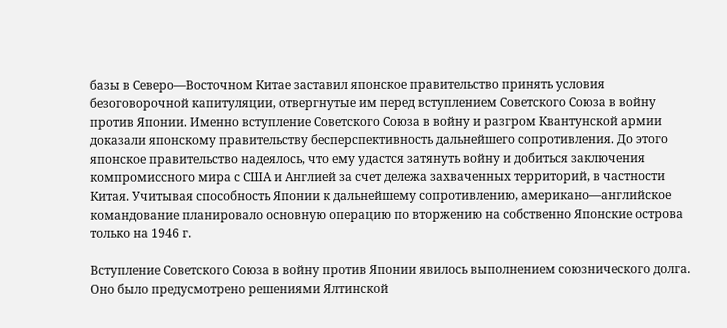базы в Северо—Восточном Китае заставил японское правительство принять условия безоговорочной капитуляции, отвергнутые им перед вступлением Советского Союза в войну против Японии. Именно вступление Советского Союза в войну и разгром Квантунской армии доказали японскому правительству бесперспективность дальнейшего сопротивления. До этого японское правительство надеялось, что ему удастся затянуть войну и добиться заключения компромиссного мира с США и Англией за счет дележа захваченных территорий, в частности Китая. Учитывая способность Японии к дальнейшему сопротивлению, американо—английское командование планировало основную операцию по вторжению на собственно Японские острова только на 1946 г.

Вступление Советского Союза в войну против Японии явилось выполнением союзнического долга. Оно было предусмотрено решениями Ялтинской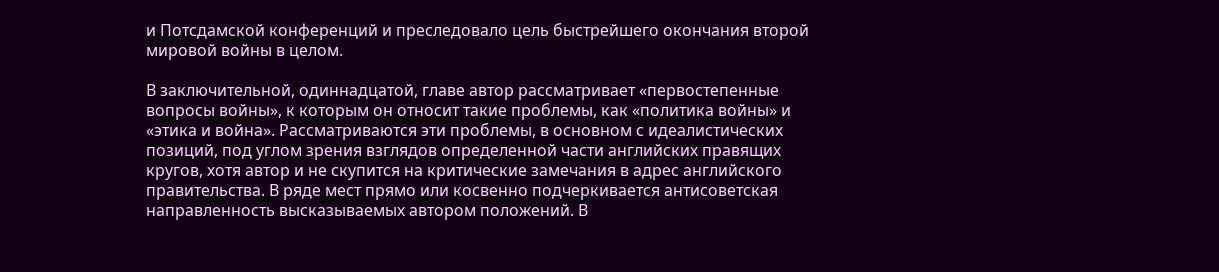и Потсдамской конференций и преследовало цель быстрейшего окончания второй мировой войны в целом.

В заключительной, одиннадцатой, главе автор рассматривает «первостепенные вопросы войны», к которым он относит такие проблемы, как «политика войны» и «этика и война». Рассматриваются эти проблемы, в основном с идеалистических позиций, под углом зрения взглядов определенной части английских правящих кругов, хотя автор и не скупится на критические замечания в адрес английского правительства. В ряде мест прямо или косвенно подчеркивается антисоветская направленность высказываемых автором положений. В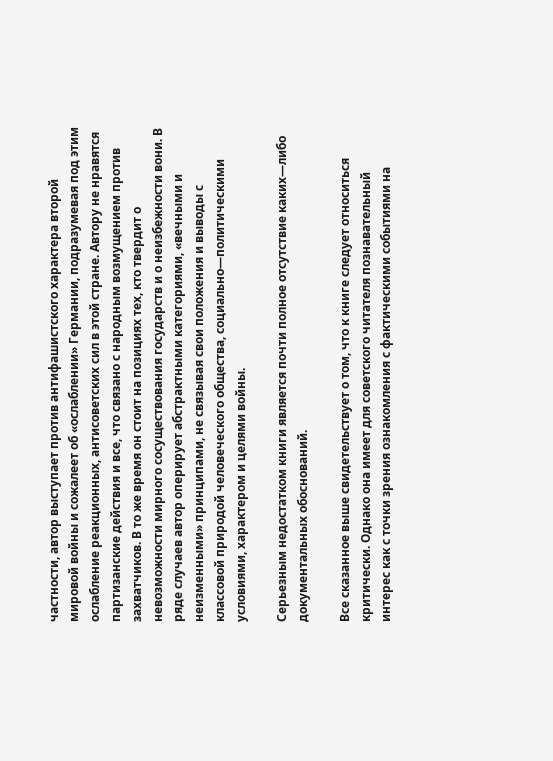частности, автор выступает против антифашистского характера второй мировой войны и сожалеет об «ослаблении» Германии, подразумевая под этим ослабление реакционных, антисоветских сил в этой стране. Автору не нравятся партизанские действия и все, что связано с народным возмущением против захватчиков. В то же время он стоит на позициях тех, кто твердит о невозможности мирного сосуществования государств и о неизбежности вони. В ряде случаев автор оперирует абстрактными категориями, «вечными и неизменными» принципами, не связывая свои положения и выводы с классовой природой человеческого общества, социально—политическими условиями, характером и целями войны.

Серьезным недостатком книги является почти полное отсутствие каких—либо документальных обоснований.

Все сказанное выше свидетельствует о том, что к книге следует относиться критически. Однако она имеет для советского читателя познавательный интерес как с точки зрения ознакомления с фактическими событиями на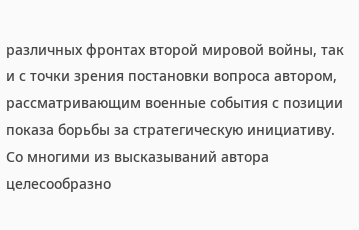различных фронтах второй мировой войны, так и с точки зрения постановки вопроса автором, рассматривающим военные события с позиции показа борьбы за стратегическую инициативу. Со многими из высказываний автора целесообразно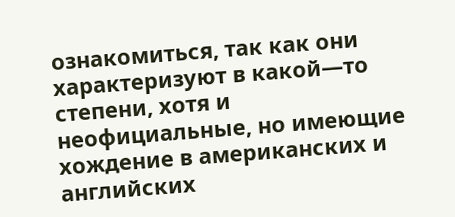ознакомиться, так как они характеризуют в какой—то степени, хотя и неофициальные, но имеющие хождение в американских и английских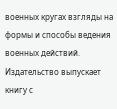военных кругах взгляды на формы и способы ведения военных действий. Издательство выпускает книгу с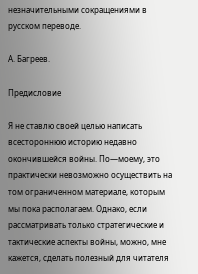незначительными сокращениями в русском переводе.

А. Багреев.

Предисловие

Я не ставлю своей целью написать всестороннюю историю недавно окончившейся войны. По—моему, это практически невозможно осуществить на том ограниченном материале, которым мы пока располагаем. Однако, если рассматривать только стратегические и тактические аспекты войны, можно, мне кажется, сделать полезный для читателя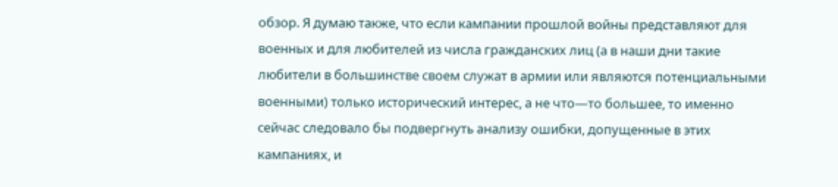обзор. Я думаю также, что если кампании прошлой войны представляют для военных и для любителей из числа гражданских лиц (а в наши дни такие любители в большинстве своем служат в армии или являются потенциальными военными) только исторический интерес, а не что—то большее, то именно сейчас следовало бы подвергнуть анализу ошибки, допущенные в этих кампаниях, и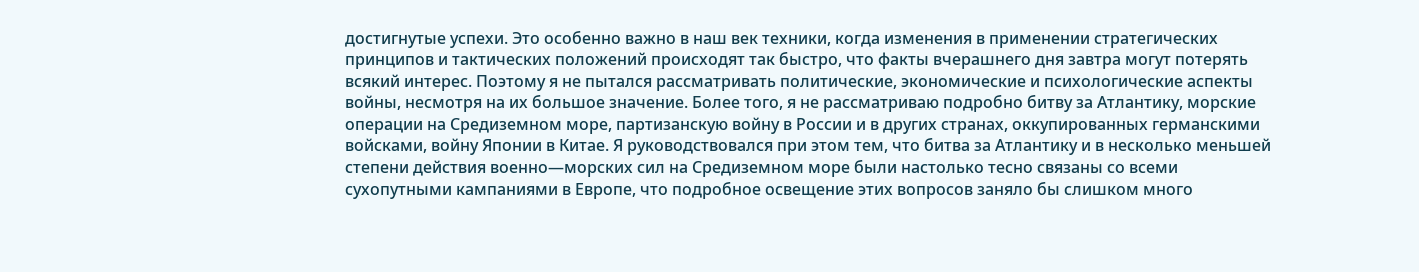достигнутые успехи. Это особенно важно в наш век техники, когда изменения в применении стратегических принципов и тактических положений происходят так быстро, что факты вчерашнего дня завтра могут потерять всякий интерес. Поэтому я не пытался рассматривать политические, экономические и психологические аспекты войны, несмотря на их большое значение. Более того, я не рассматриваю подробно битву за Атлантику, морские операции на Средиземном море, партизанскую войну в России и в других странах, оккупированных германскими войсками, войну Японии в Китае. Я руководствовался при этом тем, что битва за Атлантику и в несколько меньшей степени действия военно—морских сил на Средиземном море были настолько тесно связаны со всеми сухопутными кампаниями в Европе, что подробное освещение этих вопросов заняло бы слишком много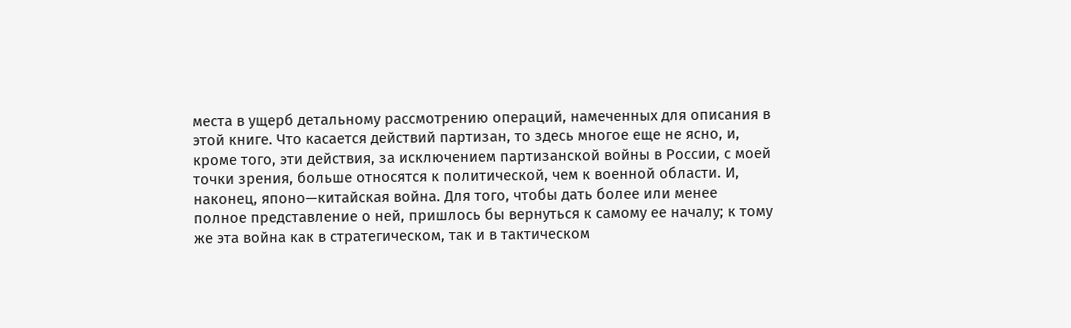места в ущерб детальному рассмотрению операций, намеченных для описания в этой книге. Что касается действий партизан, то здесь многое еще не ясно, и, кроме того, эти действия, за исключением партизанской войны в России, с моей точки зрения, больше относятся к политической, чем к военной области. И, наконец, японо—китайская война. Для того, чтобы дать более или менее полное представление о ней, пришлось бы вернуться к самому ее началу; к тому же эта война как в стратегическом, так и в тактическом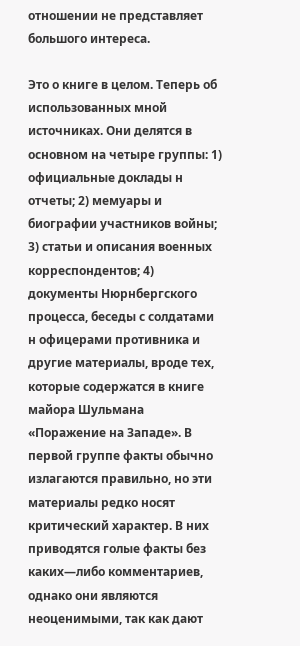отношении не представляет большого интереса.

Это о книге в целом. Теперь об использованных мной источниках. Они делятся в основном на четыре группы: 1) официальные доклады н отчеты; 2) мемуары и биографии участников войны; 3) статьи и описания военных корреспондентов; 4) документы Нюрнбергского процесса, беседы с солдатами н офицерами противника и другие материалы, вроде тех, которые содержатся в книге майора Шульмана «Поражение на Западе». В первой группе факты обычно излагаются правильно, но эти материалы редко носят критический характер. В них приводятся голые факты без каких—либо комментариев, однако они являются неоценимыми, так как дают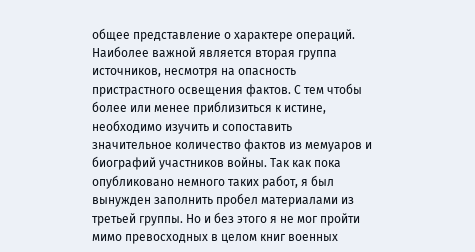общее представление о характере операций. Наиболее важной является вторая группа источников, несмотря на опасность пристрастного освещения фактов. С тем чтобы более или менее приблизиться к истине, необходимо изучить и сопоставить значительное количество фактов из мемуаров и биографий участников войны. Так как пока опубликовано немного таких работ, я был вынужден заполнить пробел материалами из третьей группы. Но и без этого я не мог пройти мимо превосходных в целом книг военных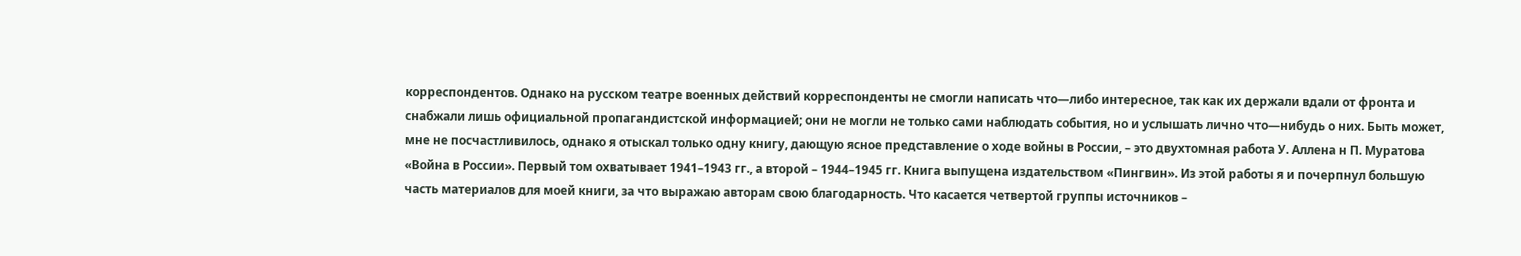корреспондентов. Однако на русском театре военных действий корреспонденты не смогли написать что—либо интересное, так как их держали вдали от фронта и снабжали лишь официальной пропагандистской информацией; они не могли не только сами наблюдать события, но и услышать лично что—нибудь о них. Быть может, мне не посчастливилось, однако я отыскал только одну книгу, дающую ясное представление о ходе войны в России, – это двухтомная работа У. Аллена н П. Муратова «Война в России». Первый том охватывает 1941–1943 гг., а второй – 1944–1945 гг. Книга выпущена издательством «Пингвин». Из этой работы я и почерпнул большую часть материалов для моей книги, за что выражаю авторам свою благодарность. Что касается четвертой группы источников –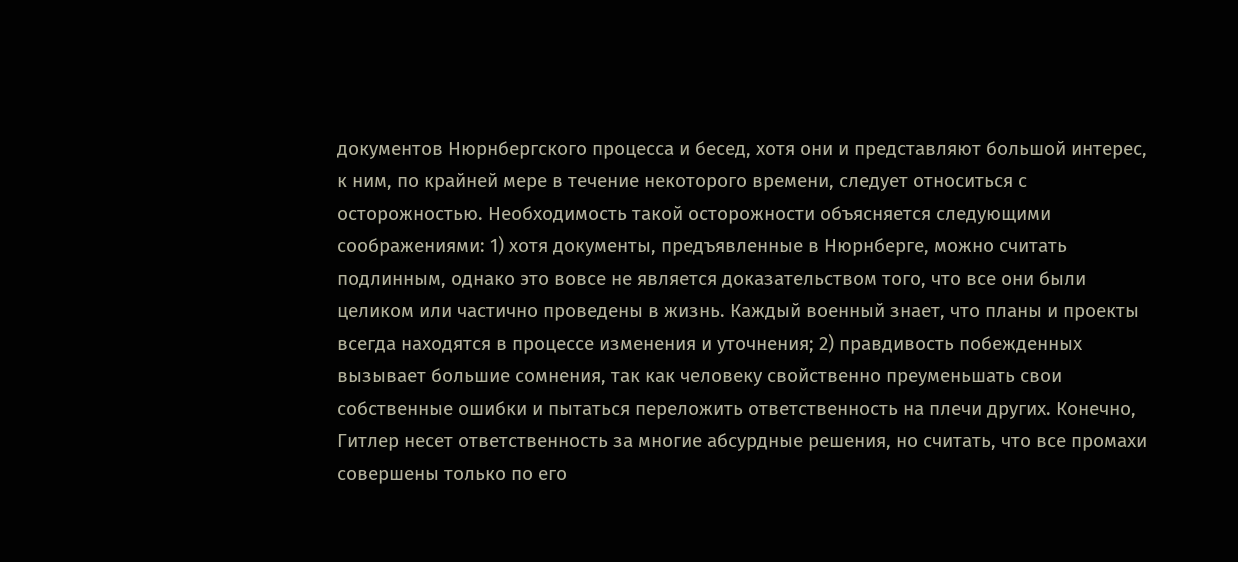документов Нюрнбергского процесса и бесед, хотя они и представляют большой интерес, к ним, по крайней мере в течение некоторого времени, следует относиться с осторожностью. Необходимость такой осторожности объясняется следующими соображениями: 1) хотя документы, предъявленные в Нюрнберге, можно считать подлинным, однако это вовсе не является доказательством того, что все они были целиком или частично проведены в жизнь. Каждый военный знает, что планы и проекты всегда находятся в процессе изменения и уточнения; 2) правдивость побежденных вызывает большие сомнения, так как человеку свойственно преуменьшать свои собственные ошибки и пытаться переложить ответственность на плечи других. Конечно, Гитлер несет ответственность за многие абсурдные решения, но считать, что все промахи совершены только по его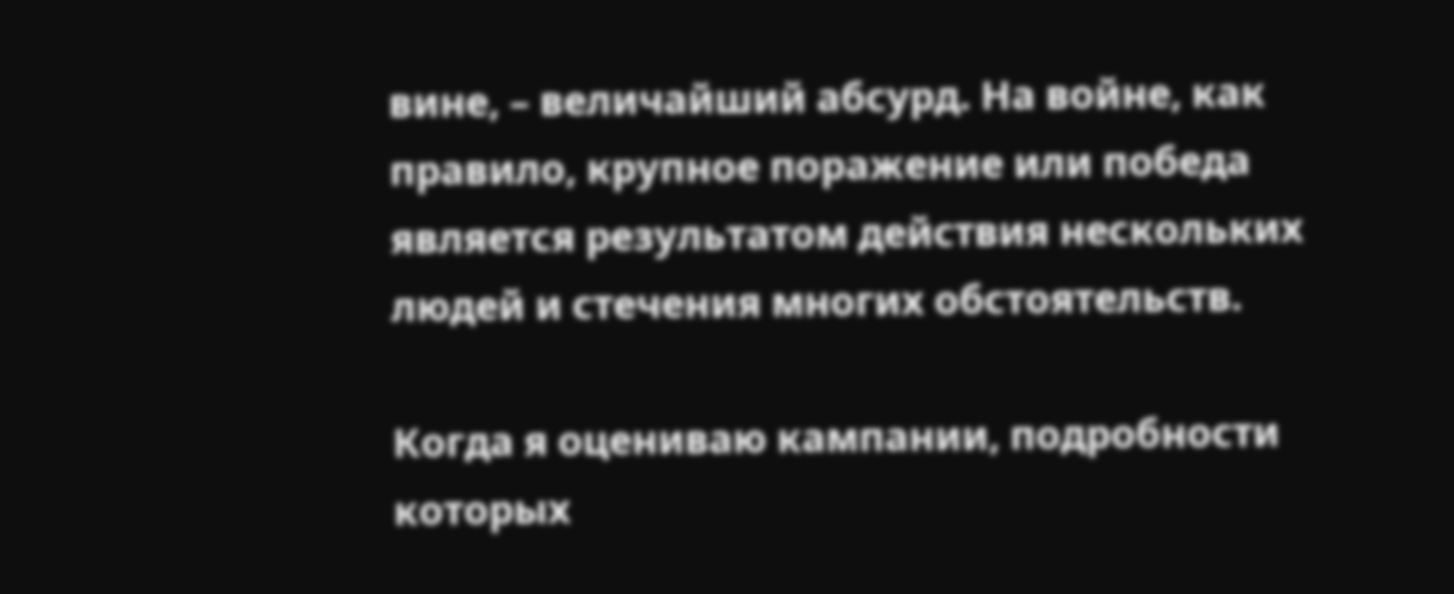вине, – величайший абсурд. На войне, как правило, крупное поражение или победа является результатом действия нескольких людей и стечения многих обстоятельств.

Когда я оцениваю кампании, подробности которых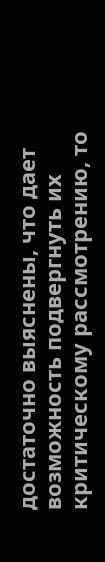достаточно выяснены, что дает возможность подвергнуть их критическому рассмотрению, то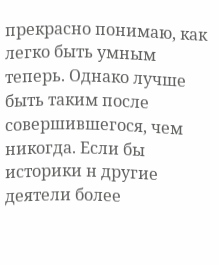прекрасно понимаю, как легко быть умным теперь. Однако лучше быть таким после совершившегося, чем никогда. Если бы историки н другие деятели более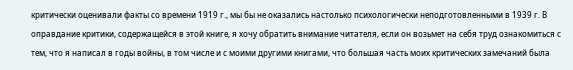критически оценивали факты со времени 1919 г., мы бы не оказались настолько психологически неподготовленными в 1939 г. В оправдание критики, содержащейся в этой книге, я хочу обратить внимание читателя, если он возьмет на себя труд ознакомиться с тем, что я написал в годы войны, в том числе и с моими другими книгами, что большая часть моих критических замечаний была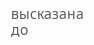высказана до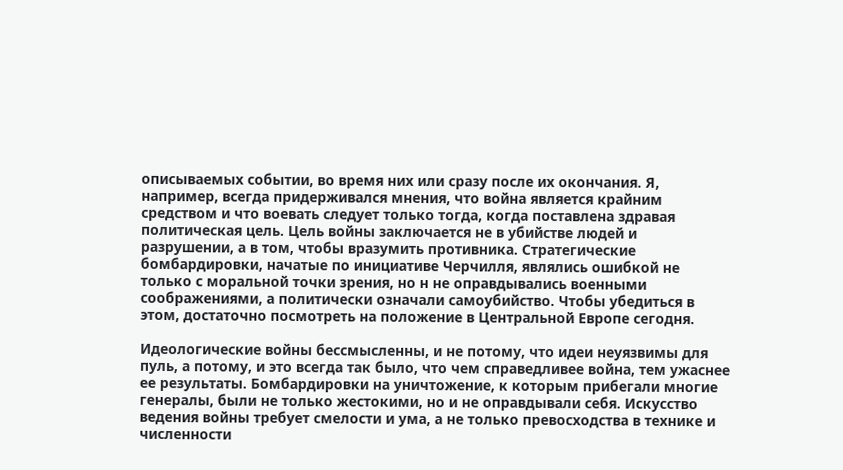описываемых событии, во время них или сразу после их окончания. Я, например, всегда придерживался мнения, что война является крайним средством и что воевать следует только тогда, когда поставлена здравая политическая цель. Цель войны заключается не в убийстве людей и разрушении, а в том, чтобы вразумить противника. Стратегические бомбардировки, начатые по инициативе Черчилля, являлись ошибкой не только с моральной точки зрения, но н не оправдывались военными соображениями, а политически означали самоубийство. Чтобы убедиться в этом, достаточно посмотреть на положение в Центральной Европе сегодня.

Идеологические войны бессмысленны, и не потому, что идеи неуязвимы для пуль, а потому, и это всегда так было, что чем справедливее война, тем ужаснее ее результаты. Бомбардировки на уничтожение, к которым прибегали многие генералы, были не только жестокими, но и не оправдывали себя. Искусство ведения войны требует смелости и ума, а не только превосходства в технике и численности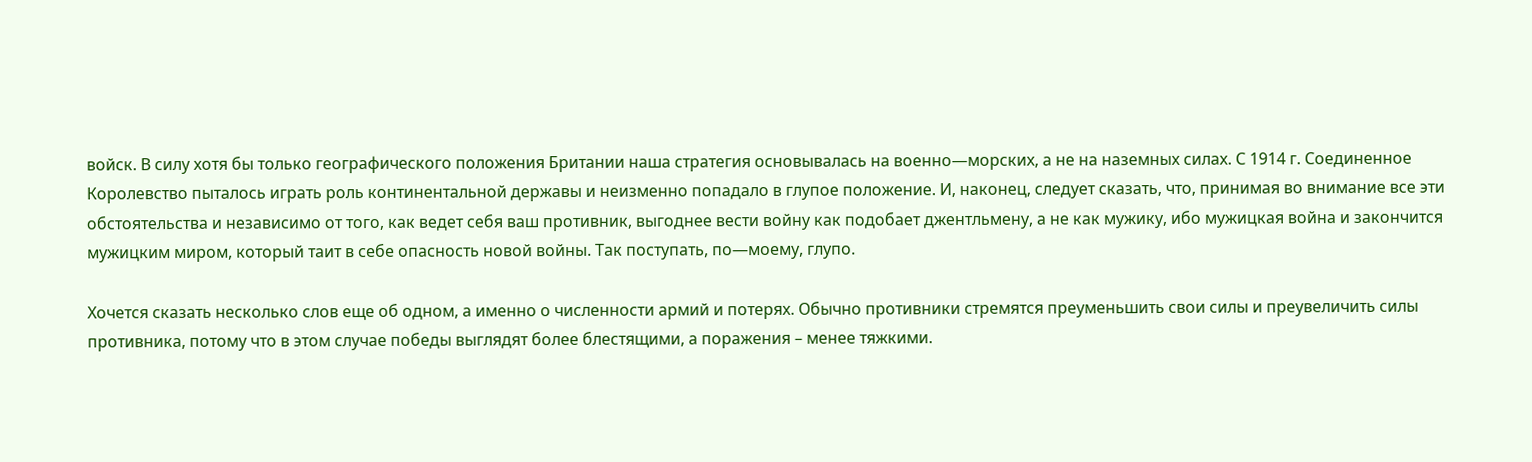войск. В силу хотя бы только географического положения Британии наша стратегия основывалась на военно—морских, а не на наземных силах. С 1914 г. Соединенное Королевство пыталось играть роль континентальной державы и неизменно попадало в глупое положение. И, наконец, следует сказать, что, принимая во внимание все эти обстоятельства и независимо от того, как ведет себя ваш противник, выгоднее вести войну как подобает джентльмену, а не как мужику, ибо мужицкая война и закончится мужицким миром, который таит в себе опасность новой войны. Так поступать, по—моему, глупо.

Хочется сказать несколько слов еще об одном, а именно о численности армий и потерях. Обычно противники стремятся преуменьшить свои силы и преувеличить силы противника, потому что в этом случае победы выглядят более блестящими, а поражения – менее тяжкими.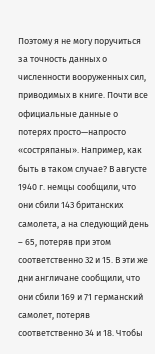Поэтому я не могу поручиться за точность данных о численности вооруженных сил, приводимых в книге. Почти все официальные данные о потерях просто—напросто «состряпаны». Например, как быть в таком случае? В августе 1940 г. немцы сообщили, что они сбили 143 британских самолета, а на следующий день – 65, потеряв при этом соответственно 32 и 15. В эти же дни англичане сообщили, что они сбили 169 и 71 германский самолет, потеряв соответственно 34 и 18. Чтобы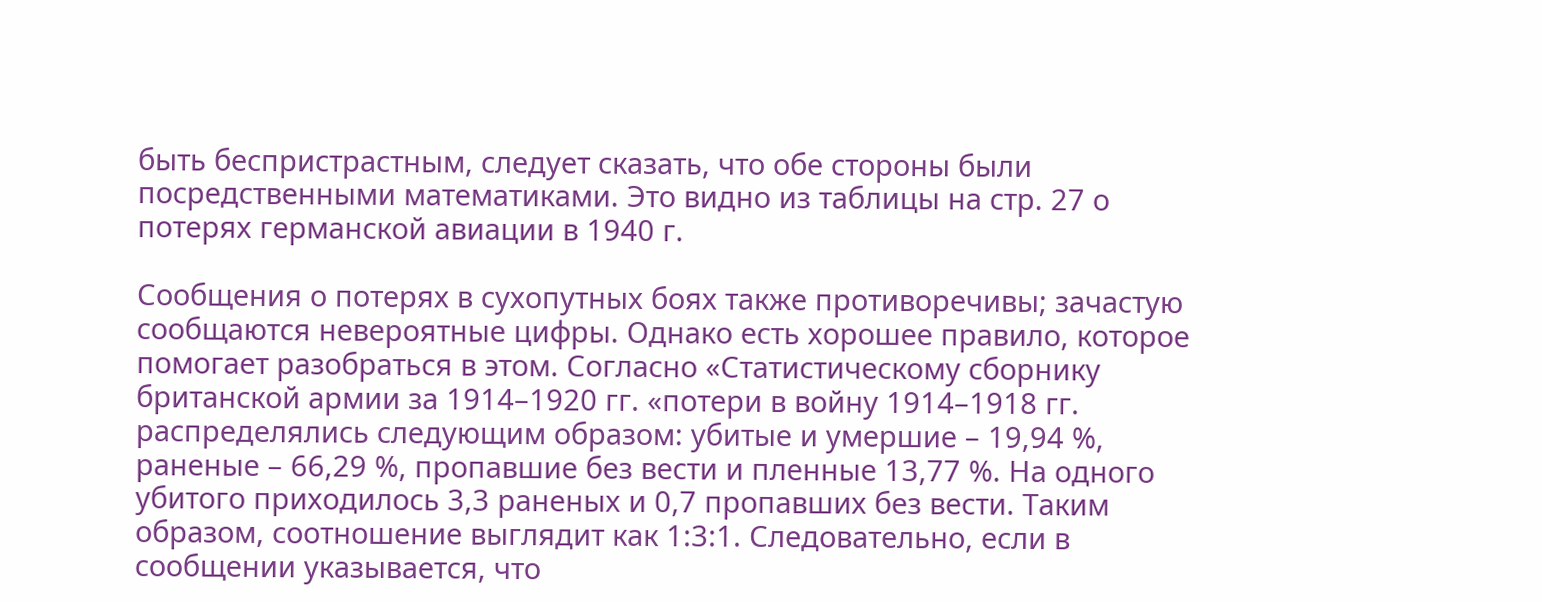быть беспристрастным, следует сказать, что обе стороны были посредственными математиками. Это видно из таблицы на стр. 27 о потерях германской авиации в 1940 г.

Сообщения о потерях в сухопутных боях также противоречивы; зачастую сообщаются невероятные цифры. Однако есть хорошее правило, которое помогает разобраться в этом. Согласно «Статистическому сборнику британской армии за 1914–1920 гг. «потери в войну 1914–1918 гг. распределялись следующим образом: убитые и умершие – 19,94 %, раненые – 66,29 %, пропавшие без вести и пленные 13,77 %. На одного убитого приходилось 3,3 раненых и 0,7 пропавших без вести. Таким образом, соотношение выглядит как 1:3:1. Следовательно, если в сообщении указывается, что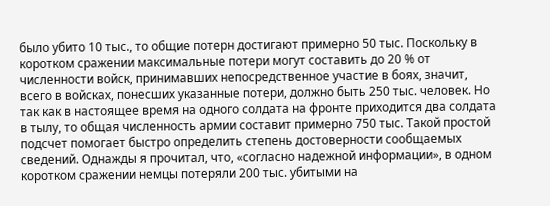было убито 10 тыс., то общие потерн достигают примерно 50 тыс. Поскольку в коротком сражении максимальные потери могут составить до 20 % от численности войск, принимавших непосредственное участие в боях, значит, всего в войсках, понесших указанные потери, должно быть 250 тыс. человек. Но так как в настоящее время на одного солдата на фронте приходится два солдата в тылу, то общая численность армии составит примерно 750 тыс. Такой простой подсчет помогает быстро определить степень достоверности сообщаемых сведений. Однажды я прочитал, что, «согласно надежной информации», в одном коротком сражении немцы потеряли 200 тыс. убитыми на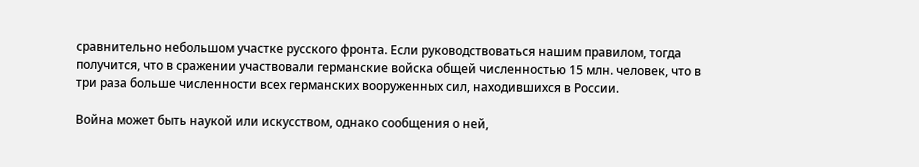сравнительно небольшом участке русского фронта. Если руководствоваться нашим правилом, тогда получится, что в сражении участвовали германские войска общей численностью 15 млн. человек, что в три раза больше численности всех германских вооруженных сил, находившихся в России.

Война может быть наукой или искусством, однако сообщения о ней,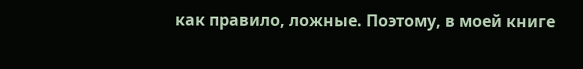как правило, ложные. Поэтому, в моей книге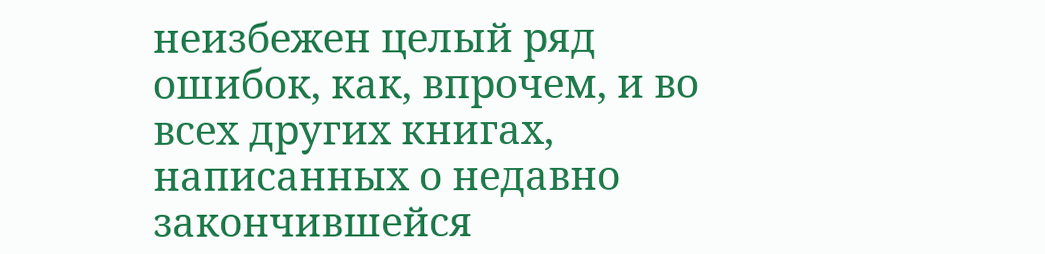неизбежен целый ряд ошибок, как, впрочем, и во всех других книгах, написанных о недавно закончившейся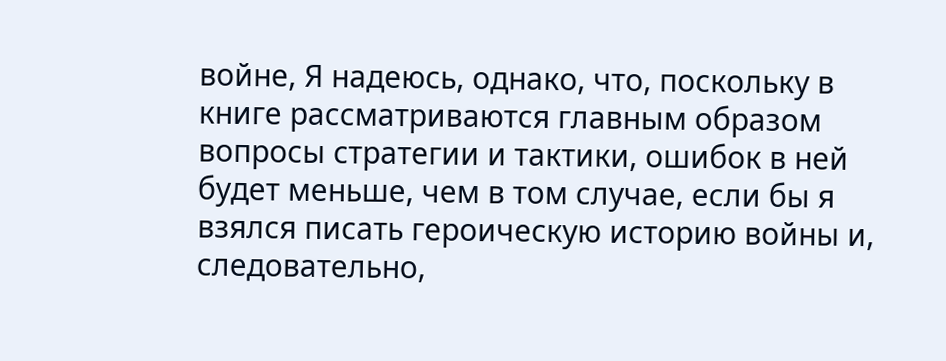войне, Я надеюсь, однако, что, поскольку в книге рассматриваются главным образом вопросы стратегии и тактики, ошибок в ней будет меньше, чем в том случае, если бы я взялся писать героическую историю войны и, следовательно,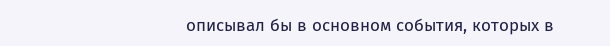описывал бы в основном события, которых в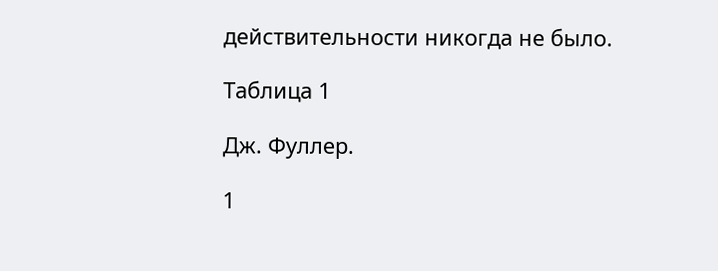действительности никогда не было.

Таблица 1

Дж. Фуллер.

1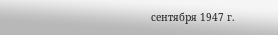сентября 1947 г.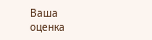Ваша оценка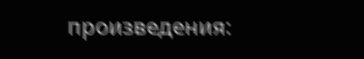произведения: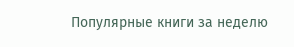Популярные книги за неделю